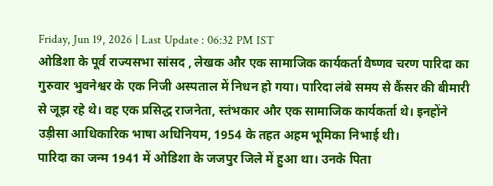Friday, Jun 19, 2026 | Last Update : 06:32 PM IST
ओडिशा के पूर्व राज्यसभा सांसद , लेखक और एक सामाजिक कार्यकर्ता वैष्णव चरण पारिदा का गुरुवार भुवनेश्वर के एक निजी अस्पताल में निधन हो गया। पारिदा लंबे समय से कैंसर की बीमारी से जूझ रहे थे। वह एक प्रसिद्ध राजनेता, स्तंभकार और एक सामाजिक कार्यकर्ता थे। इनहोंने उड़ीसा आधिकारिक भाषा अधिनियम, 1954 के तहत अहम भूमिका निभाई थी।
पारिदा का जन्म 1941 में ओडिशा के जजपुर जिले में हुआ था। उनके पिता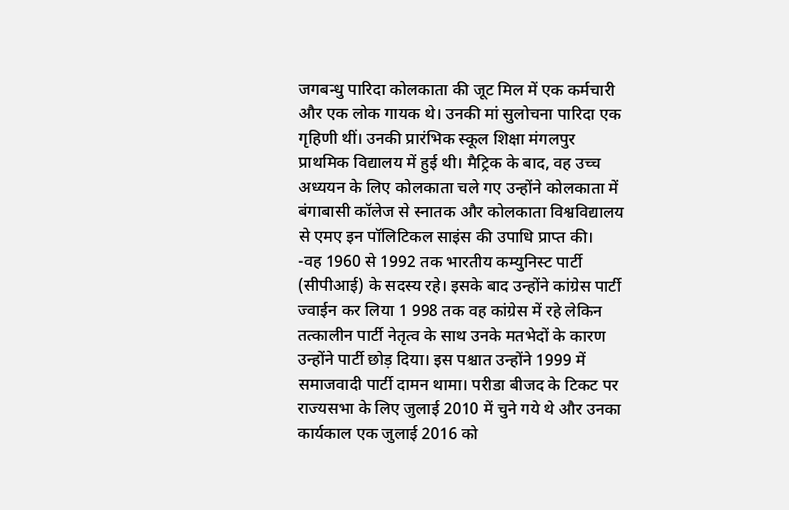जगबन्धु पारिदा कोलकाता की जूट मिल में एक कर्मचारी और एक लोक गायक थे। उनकी मां सुलोचना पारिदा एक गृहिणी थीं। उनकी प्रारंभिक स्कूल शिक्षा मंगलपुर प्राथमिक विद्यालय में हुई थी। मैट्रिक के बाद, वह उच्च अध्ययन के लिए कोलकाता चले गए उन्होंने कोलकाता में बंगाबासी कॉलेज से स्नातक और कोलकाता विश्वविद्यालय से एमए इन पॉलिटिकल साइंस की उपाधि प्राप्त की।
-वह 1960 से 1992 तक भारतीय कम्युनिस्ट पार्टी (सीपीआई) के सदस्य रहे। इसके बाद उन्होंने कांग्रेस पार्टी ज्वाईन कर लिया 1 998 तक वह कांग्रेस में रहे लेकिन तत्कालीन पार्टी नेतृत्व के साथ उनके मतभेदों के कारण उन्होंने पार्टी छोड़ दिया। इस पश्चात उन्होंने 1999 में समाजवादी पार्टी दामन थामा। परीडा बीजद के टिकट पर राज्यसभा के लिए जुलाई 2010 में चुने गये थे और उनका कार्यकाल एक जुलाई 2016 को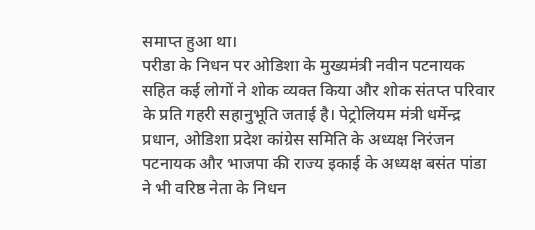समाप्त हुआ था।
परीडा के निधन पर ओडिशा के मुख्यमंत्री नवीन पटनायक सहित कई लोगों ने शोक व्यक्त किया और शोक संतप्त परिवार के प्रति गहरी सहानुभूति जताई है। पेट्रोलियम मंत्री धर्मेन्द्र प्रधान, ओडिशा प्रदेश कांग्रेस समिति के अध्यक्ष निरंजन पटनायक और भाजपा की राज्य इकाई के अध्यक्ष बसंत पांडा ने भी वरिष्ठ नेता के निधन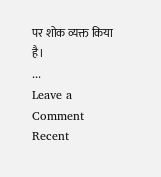पर शोक व्यक्त किया है।
...
Leave a Comment
Recent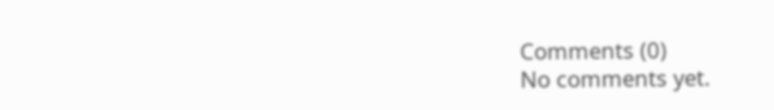Comments (0)
No comments yet.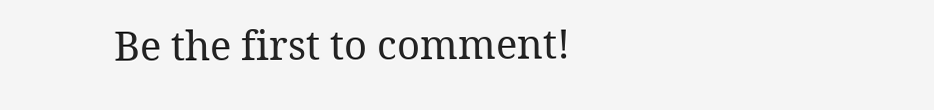Be the first to comment!